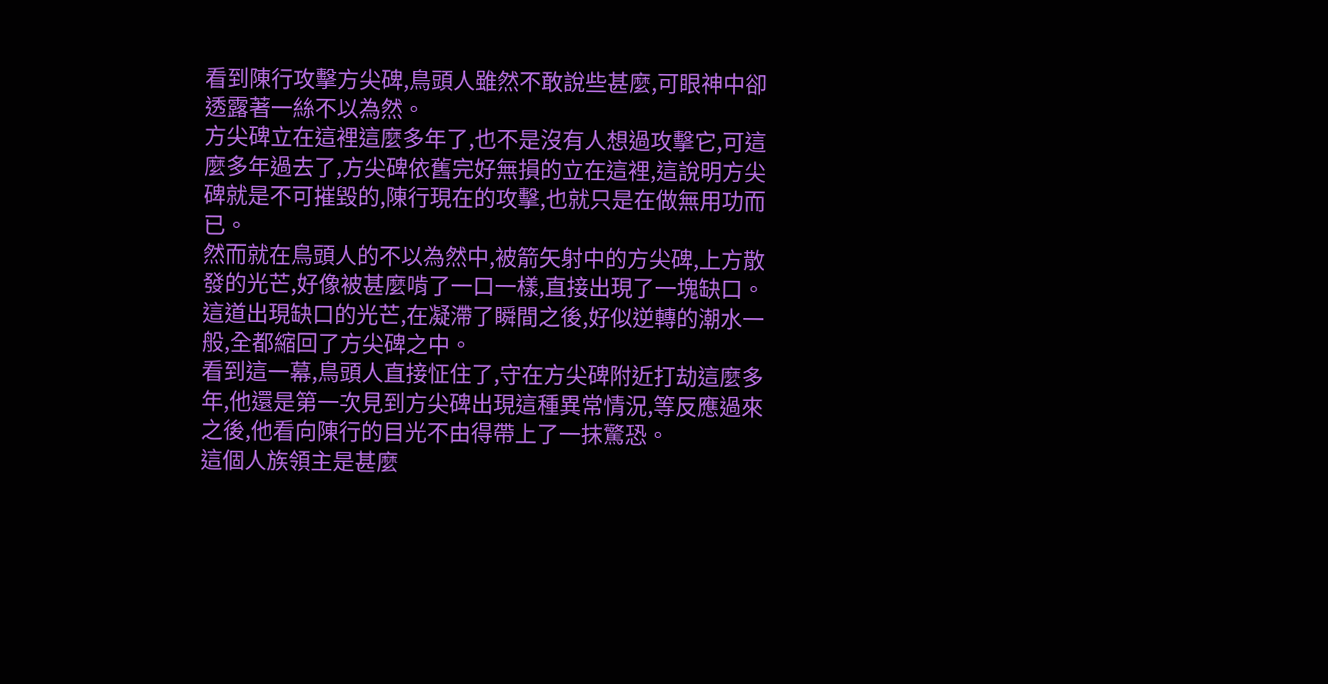看到陳行攻擊方尖碑,鳥頭人雖然不敢說些甚麼,可眼神中卻透露著一絲不以為然。
方尖碑立在這裡這麼多年了,也不是沒有人想過攻擊它,可這麼多年過去了,方尖碑依舊完好無損的立在這裡,這說明方尖碑就是不可摧毀的,陳行現在的攻擊,也就只是在做無用功而已。
然而就在鳥頭人的不以為然中,被箭矢射中的方尖碑,上方散發的光芒,好像被甚麼啃了一口一樣,直接出現了一塊缺口。
這道出現缺口的光芒,在凝滯了瞬間之後,好似逆轉的潮水一般,全都縮回了方尖碑之中。
看到這一幕,鳥頭人直接怔住了,守在方尖碑附近打劫這麼多年,他還是第一次見到方尖碑出現這種異常情況,等反應過來之後,他看向陳行的目光不由得帶上了一抹驚恐。
這個人族領主是甚麼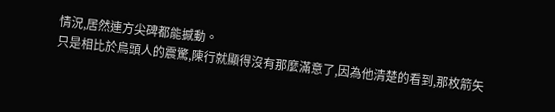情況,居然連方尖碑都能撼動。
只是相比於鳥頭人的震驚,陳行就顯得沒有那麼滿意了,因為他清楚的看到,那枚箭矢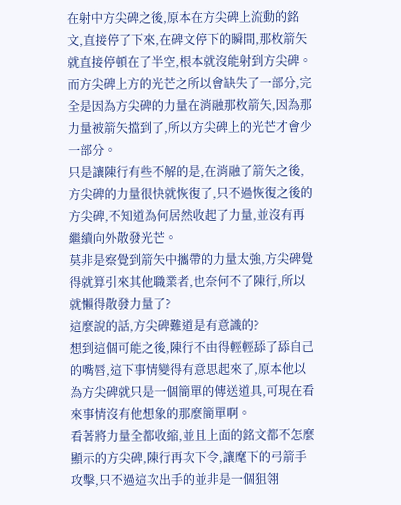在射中方尖碑之後,原本在方尖碑上流動的銘文,直接停了下來,在碑文停下的瞬間,那枚箭矢就直接停頓在了半空,根本就沒能射到方尖碑。
而方尖碑上方的光芒之所以會缺失了一部分,完全是因為方尖碑的力量在消融那枚箭矢,因為那力量被箭矢擋到了,所以方尖碑上的光芒才會少一部分。
只是讓陳行有些不解的是,在消融了箭矢之後,方尖碑的力量很快就恢復了,只不過恢復之後的方尖碑,不知道為何居然收起了力量,並沒有再繼續向外散發光芒。
莫非是察覺到箭矢中攜帶的力量太強,方尖碑覺得就算引來其他職業者,也奈何不了陳行,所以就懶得散發力量了?
這麼說的話,方尖碑難道是有意識的?
想到這個可能之後,陳行不由得輕輕舔了舔自己的嘴唇,這下事情變得有意思起來了,原本他以為方尖碑就只是一個簡單的傳送道具,可現在看來事情沒有他想象的那麼簡單啊。
看著將力量全都收縮,並且上面的銘文都不怎麼顯示的方尖碑,陳行再次下令,讓麾下的弓箭手攻擊,只不過這次出手的並非是一個狙翎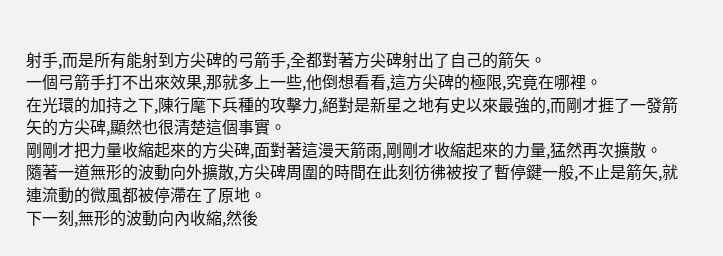射手,而是所有能射到方尖碑的弓箭手,全都對著方尖碑射出了自己的箭矢。
一個弓箭手打不出來效果,那就多上一些,他倒想看看,這方尖碑的極限,究竟在哪裡。
在光環的加持之下,陳行麾下兵種的攻擊力,絕對是新星之地有史以來最強的,而剛才捱了一發箭矢的方尖碑,顯然也很清楚這個事實。
剛剛才把力量收縮起來的方尖碑,面對著這漫天箭雨,剛剛才收縮起來的力量,猛然再次擴散。
隨著一道無形的波動向外擴散,方尖碑周圍的時間在此刻彷彿被按了暫停鍵一般,不止是箭矢,就連流動的微風都被停滯在了原地。
下一刻,無形的波動向內收縮,然後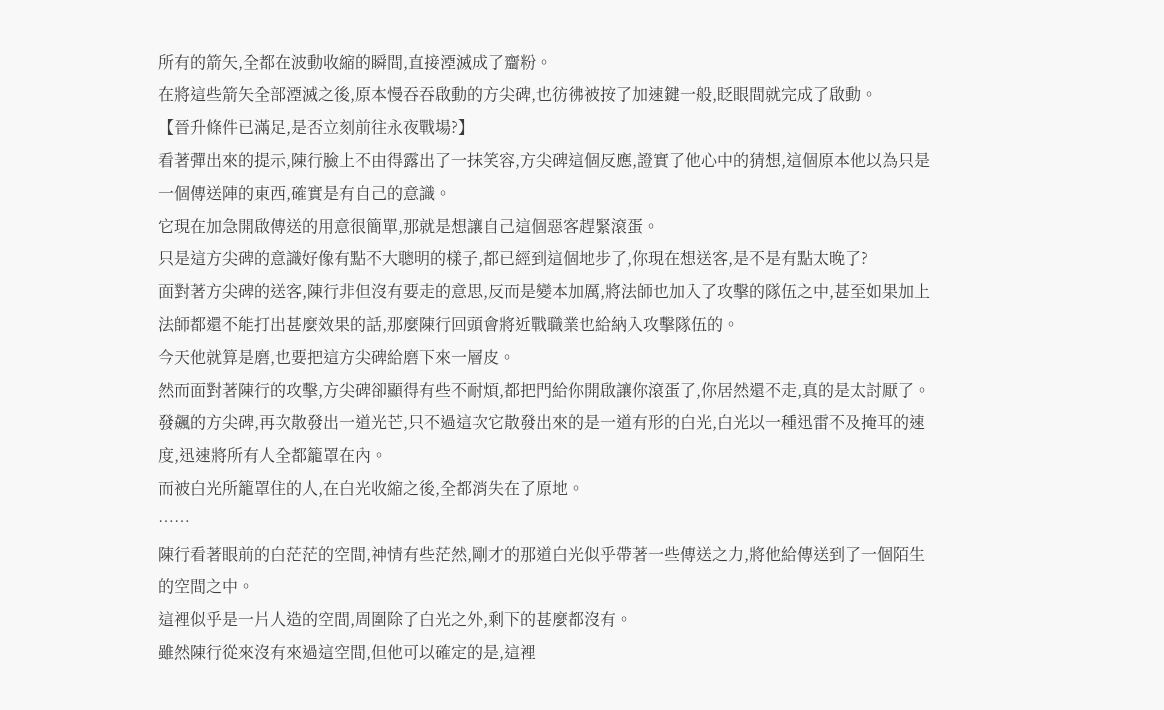所有的箭矢,全都在波動收縮的瞬間,直接湮滅成了齏粉。
在將這些箭矢全部湮滅之後,原本慢吞吞啟動的方尖碑,也彷彿被按了加速鍵一般,眨眼間就完成了啟動。
【晉升條件已滿足,是否立刻前往永夜戰場?】
看著彈出來的提示,陳行臉上不由得露出了一抹笑容,方尖碑這個反應,證實了他心中的猜想,這個原本他以為只是一個傳送陣的東西,確實是有自己的意識。
它現在加急開啟傳送的用意很簡單,那就是想讓自己這個惡客趕緊滾蛋。
只是這方尖碑的意識好像有點不大聰明的樣子,都已經到這個地步了,你現在想送客,是不是有點太晚了?
面對著方尖碑的送客,陳行非但沒有要走的意思,反而是變本加厲,將法師也加入了攻擊的隊伍之中,甚至如果加上法師都還不能打出甚麼效果的話,那麼陳行回頭會將近戰職業也給納入攻擊隊伍的。
今天他就算是磨,也要把這方尖碑給磨下來一層皮。
然而面對著陳行的攻擊,方尖碑卻顯得有些不耐煩,都把門給你開啟讓你滾蛋了,你居然還不走,真的是太討厭了。
發飆的方尖碑,再次散發出一道光芒,只不過這次它散發出來的是一道有形的白光,白光以一種迅雷不及掩耳的速度,迅速將所有人全都籠罩在內。
而被白光所籠罩住的人,在白光收縮之後,全都消失在了原地。
……
陳行看著眼前的白茫茫的空間,神情有些茫然,剛才的那道白光似乎帶著一些傳送之力,將他給傳送到了一個陌生的空間之中。
這裡似乎是一片人造的空間,周圍除了白光之外,剩下的甚麼都沒有。
雖然陳行從來沒有來過這空間,但他可以確定的是,這裡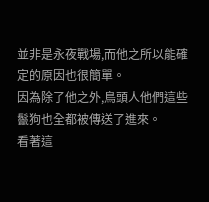並非是永夜戰場,而他之所以能確定的原因也很簡單。
因為除了他之外,鳥頭人他們這些鬣狗也全都被傳送了進來。
看著這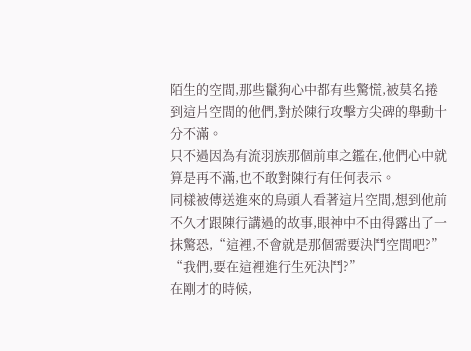陌生的空間,那些鬣狗心中都有些驚慌,被莫名捲到這片空間的他們,對於陳行攻擊方尖碑的舉動十分不滿。
只不過因為有流羽族那個前車之鑑在,他們心中就算是再不滿,也不敢對陳行有任何表示。
同樣被傳送進來的鳥頭人看著這片空間,想到他前不久才跟陳行講過的故事,眼神中不由得露出了一抹驚恐,“這裡,不會就是那個需要決鬥空間吧?”
“我們,要在這裡進行生死決鬥?”
在剛才的時候,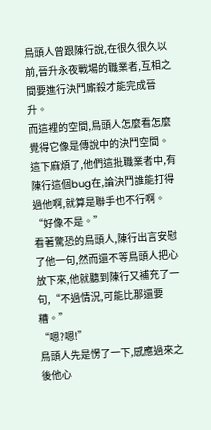鳥頭人曾跟陳行說,在很久很久以前,晉升永夜戰場的職業者,互相之間要進行決鬥廝殺才能完成晉升。
而這裡的空間,鳥頭人怎麼看怎麼覺得它像是傳說中的決鬥空間。
這下麻煩了,他們這批職業者中,有陳行這個bug在,論決鬥誰能打得過他啊,就算是聯手也不行啊。
“好像不是。”
看著驚恐的鳥頭人,陳行出言安慰了他一句,然而還不等鳥頭人把心放下來,他就聽到陳行又補充了一句,“不過情況,可能比那還要糟。”
“嗯?嗯!”
鳥頭人先是愣了一下,感應過來之後他心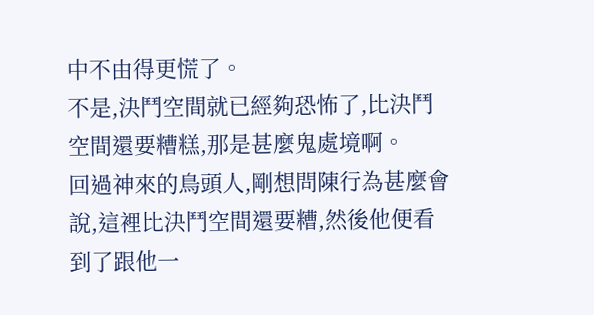中不由得更慌了。
不是,決鬥空間就已經夠恐怖了,比決鬥空間還要糟糕,那是甚麼鬼處境啊。
回過神來的鳥頭人,剛想問陳行為甚麼會說,這裡比決鬥空間還要糟,然後他便看到了跟他一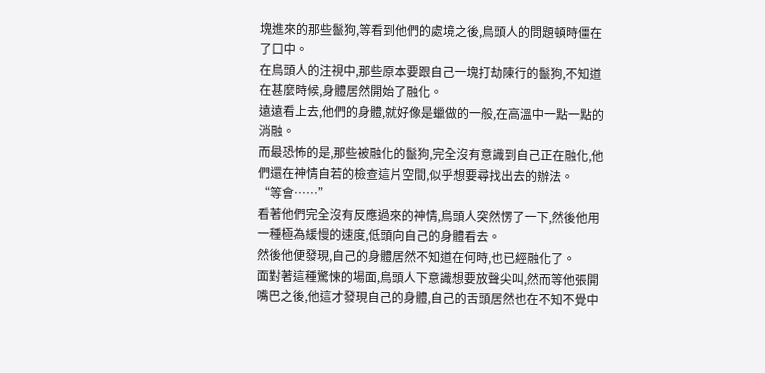塊進來的那些鬣狗,等看到他們的處境之後,鳥頭人的問題頓時僵在了口中。
在鳥頭人的注視中,那些原本要跟自己一塊打劫陳行的鬣狗,不知道在甚麼時候,身體居然開始了融化。
遠遠看上去,他們的身體,就好像是蠟做的一般,在高溫中一點一點的消融。
而最恐怖的是,那些被融化的鬣狗,完全沒有意識到自己正在融化,他們還在神情自若的檢查這片空間,似乎想要尋找出去的辦法。
“等會……”
看著他們完全沒有反應過來的神情,鳥頭人突然愣了一下,然後他用一種極為緩慢的速度,低頭向自己的身體看去。
然後他便發現,自己的身體居然不知道在何時,也已經融化了。
面對著這種驚悚的場面,鳥頭人下意識想要放聲尖叫,然而等他張開嘴巴之後,他這才發現自己的身體,自己的舌頭居然也在不知不覺中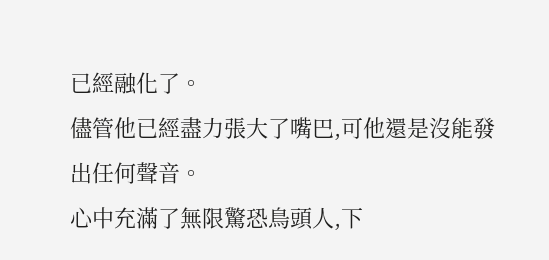已經融化了。
儘管他已經盡力張大了嘴巴,可他還是沒能發出任何聲音。
心中充滿了無限驚恐鳥頭人,下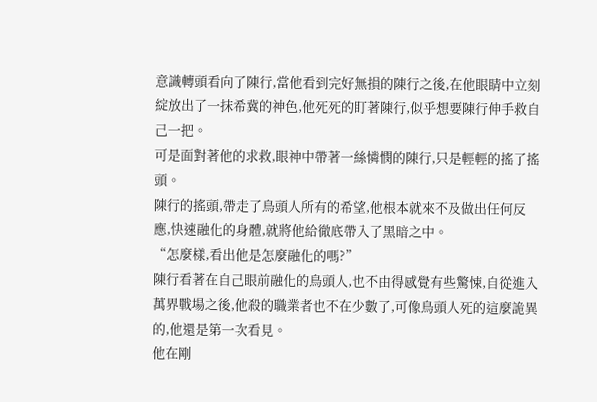意識轉頭看向了陳行,當他看到完好無損的陳行之後,在他眼睛中立刻綻放出了一抹希冀的神色,他死死的盯著陳行,似乎想要陳行伸手救自己一把。
可是面對著他的求救,眼神中帶著一絲憐憫的陳行,只是輕輕的搖了搖頭。
陳行的搖頭,帶走了鳥頭人所有的希望,他根本就來不及做出任何反應,快速融化的身體,就將他給徹底帶入了黑暗之中。
“怎麼樣,看出他是怎麼融化的嗎?”
陳行看著在自己眼前融化的鳥頭人,也不由得感覺有些驚悚,自從進入萬界戰場之後,他殺的職業者也不在少數了,可像鳥頭人死的這麼詭異的,他還是第一次看見。
他在剛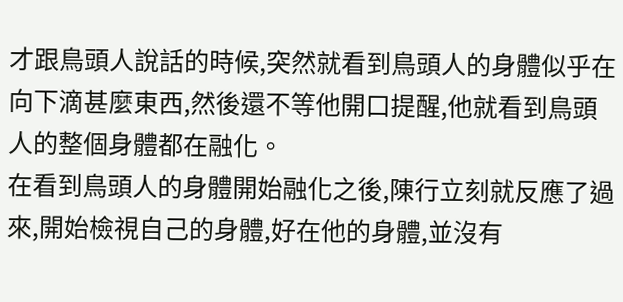才跟鳥頭人說話的時候,突然就看到鳥頭人的身體似乎在向下滴甚麼東西,然後還不等他開口提醒,他就看到鳥頭人的整個身體都在融化。
在看到鳥頭人的身體開始融化之後,陳行立刻就反應了過來,開始檢視自己的身體,好在他的身體,並沒有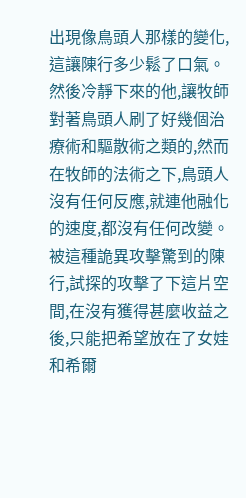出現像鳥頭人那樣的變化,這讓陳行多少鬆了口氣。
然後冷靜下來的他,讓牧師對著鳥頭人刷了好幾個治療術和驅散術之類的,然而在牧師的法術之下,鳥頭人沒有任何反應,就連他融化的速度,都沒有任何改變。
被這種詭異攻擊驚到的陳行,試探的攻擊了下這片空間,在沒有獲得甚麼收益之後,只能把希望放在了女娃和希爾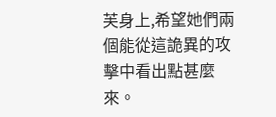芙身上,希望她們兩個能從這詭異的攻擊中看出點甚麼來。